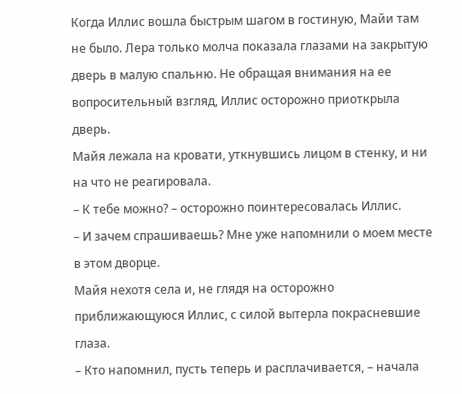Когда Иллис вошла быстрым шагом в гостиную, Майи там не было. Лера только молча показала глазами на закрытую дверь в малую спальню. Не обращая внимания на ее вопросительный взгляд, Иллис осторожно приоткрыла дверь.
Майя лежала на кровати, уткнувшись лицом в стенку, и ни на что не реагировала.
– К тебе можно? – осторожно поинтересовалась Иллис.
– И зачем спрашиваешь? Мне уже напомнили о моем месте в этом дворце.
Майя нехотя села и, не глядя на осторожно приближающуюся Иллис, с силой вытерла покрасневшие глаза.
– Кто напомнил, пусть теперь и расплачивается, – начала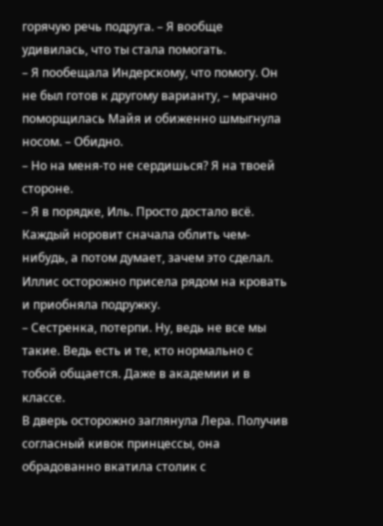горячую речь подруга. – Я вообще удивилась, что ты стала помогать.
– Я пообещала Индерскому, что помогу. Он не был готов к другому варианту, – мрачно поморщилась Майя и обиженно шмыгнула носом. – Обидно.
– Но на меня-то не сердишься? Я на твоей стороне.
– Я в порядке, Иль. Просто достало всё. Каждый норовит сначала облить чем-нибудь, а потом думает, зачем это сделал.
Иллис осторожно присела рядом на кровать и приобняла подружку.
– Сестренка, потерпи. Ну, ведь не все мы такие. Ведь есть и те, кто нормально с тобой общается. Даже в академии и в классе.
В дверь осторожно заглянула Лера. Получив согласный кивок принцессы, она обрадованно вкатила столик с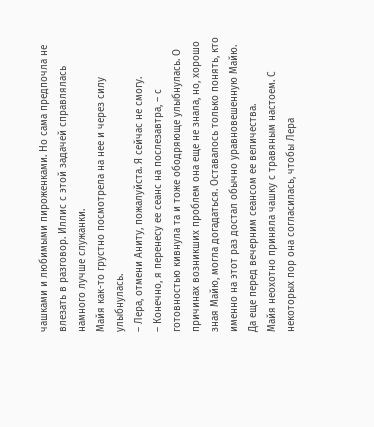чашками и любимыми пироженками. Но сама предпочла не влезать в разговор. Иллис с этой задачей справлялась намного лучше служанки.
Майя как-то грустно посмотрела на нее и через силу улыбнулась.
– Лера, отмени Аниту, пожалуйста. Я сейчас не смогу.
– Конечно, я перенесу ее сеанс на послезавтра, – с готовностью кивнула та и тоже ободряюще улыбнулась. О причинах возникших проблем она еще не знала, но, хорошо зная Майю, могла догадаться. Оставалось только понять, кто именно на этот раз достал обычно уравновешенную Майю. Да еще перед вечерним сеансом ее величества.
Майя неохотно приняла чашку с травяным настоем. С некоторых пор она согласилась, чтобы Лера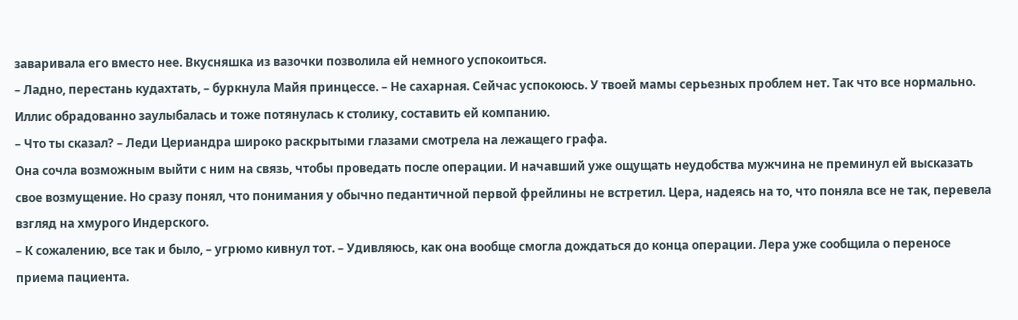заваривала его вместо нее. Вкусняшка из вазочки позволила ей немного успокоиться.
– Ладно, перестань кудахтать, – буркнула Майя принцессе. – Не сахарная. Сейчас успокоюсь. У твоей мамы серьезных проблем нет. Так что все нормально.
Иллис обрадованно заулыбалась и тоже потянулась к столику, составить ей компанию.
– Что ты сказал? – Леди Цериандра широко раскрытыми глазами смотрела на лежащего графа.
Она сочла возможным выйти с ним на связь, чтобы проведать после операции. И начавший уже ощущать неудобства мужчина не преминул ей высказать свое возмущение. Но сразу понял, что понимания у обычно педантичной первой фрейлины не встретил. Цера, надеясь на то, что поняла все не так, перевела взгляд на хмурого Индерского.
– К сожалению, все так и было, – угрюмо кивнул тот. – Удивляюсь, как она вообще смогла дождаться до конца операции. Лера уже сообщила о переносе приема пациента.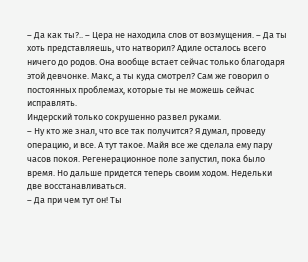– Да как ты?.. – Цера не находила слов от возмущения. – Да ты хоть представляешь, что натворил? Адиле осталось всего ничего до родов. Она вообще встает сейчас только благодаря этой девчонке. Макс, а ты куда смотрел? Сам же говорил о постоянных проблемах, которые ты не можешь сейчас исправлять.
Индерский только сокрушенно развел руками.
– Ну кто же знал, что все так получится? Я думал, проведу операцию, и все. А тут такое. Майя все же сделала ему пару часов покоя. Регенерационное поле запустил, пока было время. Но дальше придется теперь своим ходом. Недельки две восстанавливаться.
– Да при чем тут он! Ты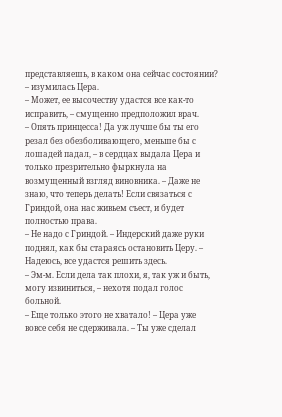представляешь, в каком она сейчас состоянии? – изумилась Цера.
– Может, ее высочеству удастся все как-то исправить, – смущенно предположил врач.
– Опять принцесса! Да уж лучше бы ты его резал без обезболивающего, меньше бы с лошадей падал, – в сердцах выдала Цера и только презрительно фыркнула на возмущенный взгляд виновника. – Даже не знаю, что теперь делать! Если связаться с Гриндой, она нас живьем съест, и будет полностью права.
– Не надо с Гриндой. – Индерский даже руки поднял, как бы стараясь остановить Церу. – Надеюсь, все удастся решить здесь.
– Эм-м. Если дела так плохи, я, так уж и быть, могу извиниться, – нехотя подал голос больной.
– Еще только этого не хватало! – Цера уже вовсе себя не сдерживала. – Ты уже сделал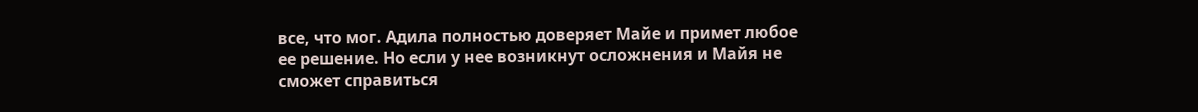все, что мог. Адила полностью доверяет Майе и примет любое ее решение. Но если у нее возникнут осложнения и Майя не сможет справиться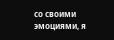со своими эмоциями, я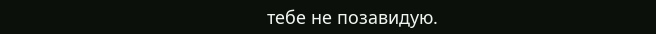тебе не позавидую.